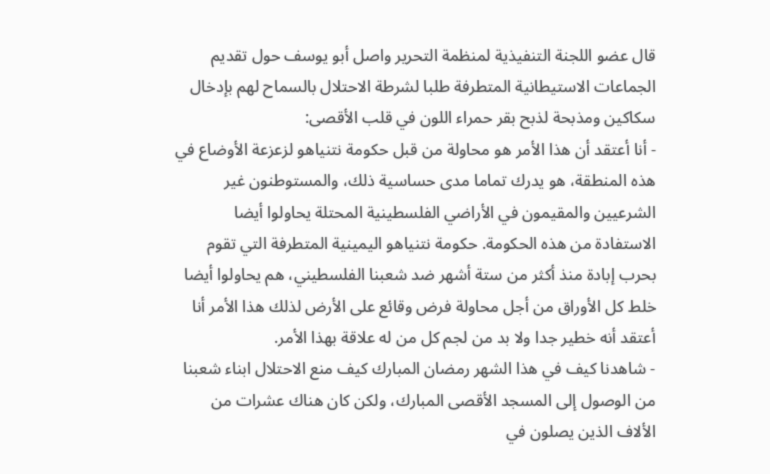قال عضو اللجنة التنفيذية لمنظمة التحرير واصل أبو يوسف حول تقديم الجماعات الاستيطانية المتطرفة طلبا لشرطة الاحتلال بالسماح لهم بإدخال سكاكين ومذبحة لذبح بقر حمراء اللون في قلب الأقصى:
- أنا أعتقد أن هذا الأمر هو محاولة من قبل حكومة نتنياهو لزعزعة الأوضاع في هذه المنطقة، هو يدرك تماما مدى حساسية ذلك، والمستوطنون غير الشرعيين والمقيمون في الأراضي الفلسطينية المحتلة يحاولوا أيضا الاستفادة من هذه الحكومة. حكومة نتنياهو اليمينية المتطرفة التي تقوم بحرب إبادة منذ أكثر من ستة أشهر ضد شعبنا الفلسطيني، هم يحاولوا أيضا خلط كل الأوراق من أجل محاولة فرض وقائع على الأرض لذلك هذا الأمر أنا أعتقد أنه خطير جدا ولا بد من لجم كل من له علاقة بهذا الأمر.
- شاهدنا كيف في هذا الشهر رمضان المبارك كيف منع الاحتلال ابناء شعبنا من الوصول إلى المسجد الأقصى المبارك، ولكن كان هناك عشرات من الألاف الذين يصلون في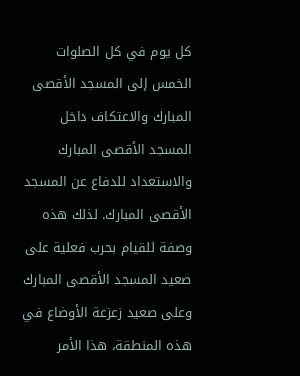كل يوم في كل الصلوات الخمس إلى المسجد الأقصى المبارك والاعتكاف داخل المسجد الأقصى المبارك والاستعداد للدفاع عن المسجد الأقصى المبارك. لذلك هذه وصفة للقيام بحرب فعلية على صعيد المسجد الأقصى المبارك وعلى صعيد زعزعة الأوضاع في هذه المنطقة، هذا الأمر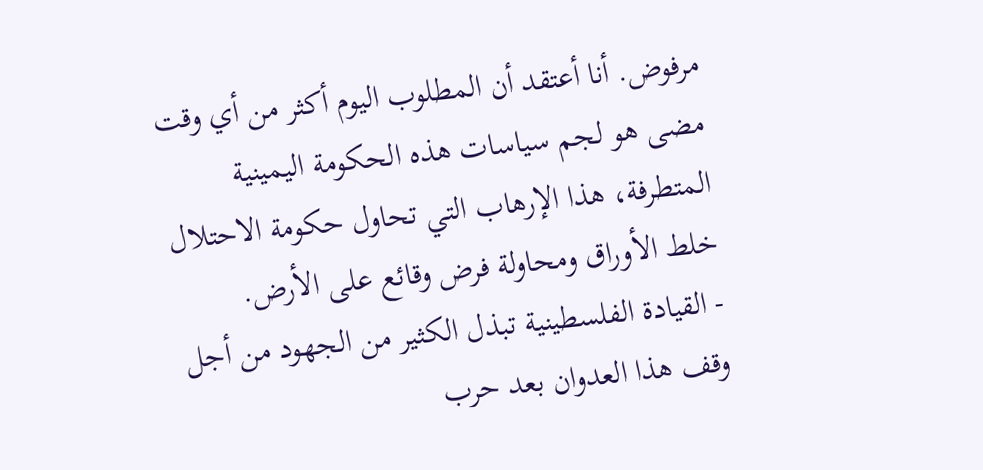مرفوض. أنا أعتقد أن المطلوب اليوم أكثر من أي وقت مضى هو لجم سياسات هذه الحكومة اليمينية المتطرفة، هذا الإرهاب التي تحاول حكومة الاحتلال خلط الأوراق ومحاولة فرض وقائع على الأرض.
- القيادة الفلسطينية تبذل الكثير من الجهود من أجل وقف هذا العدوان بعد حرب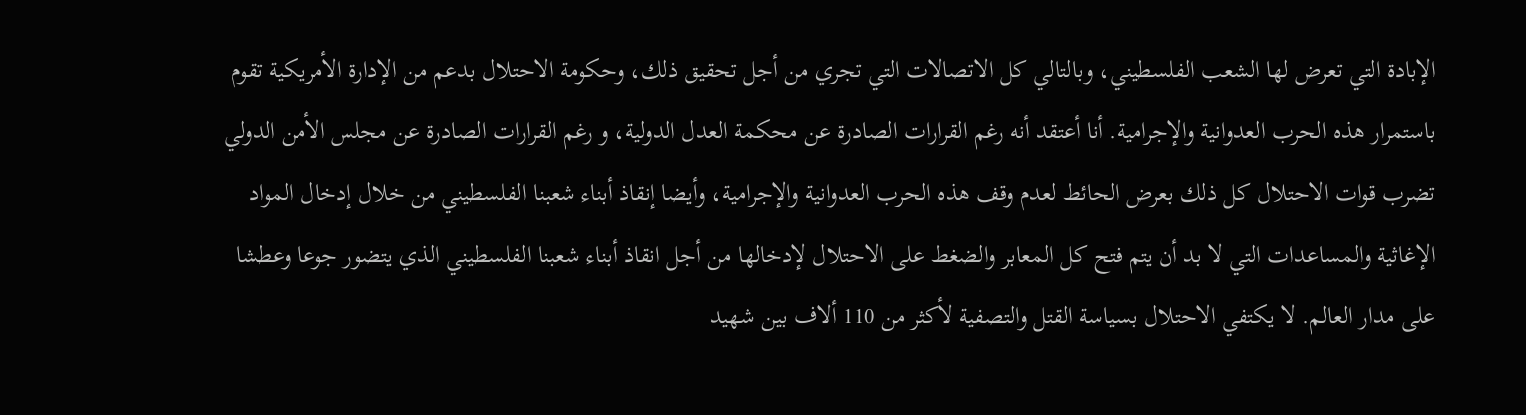الإبادة التي تعرض لها الشعب الفلسطيني، وبالتالي كل الاتصالات التي تجري من أجل تحقيق ذلك، وحكومة الاحتلال بدعم من الإدارة الأمريكية تقوم باستمرار هذه الحرب العدوانية والإجرامية. أنا أعتقد أنه رغم القرارات الصادرة عن محكمة العدل الدولية، و رغم القرارات الصادرة عن مجلس الأمن الدولي تضرب قوات الاحتلال كل ذلك بعرض الحائط لعدم وقف هذه الحرب العدوانية والإجرامية، وأيضا إنقاذ أبناء شعبنا الفلسطيني من خلال إدخال المواد الإغاثية والمساعدات التي لا بد أن يتم فتح كل المعابر والضغط على الاحتلال لإدخالها من أجل انقاذ أبناء شعبنا الفلسطيني الذي يتضور جوعا وعطشا على مدار العالم. لا يكتفي الاحتلال بسياسة القتل والتصفية لأكثر من 110 ألاف بين شهيد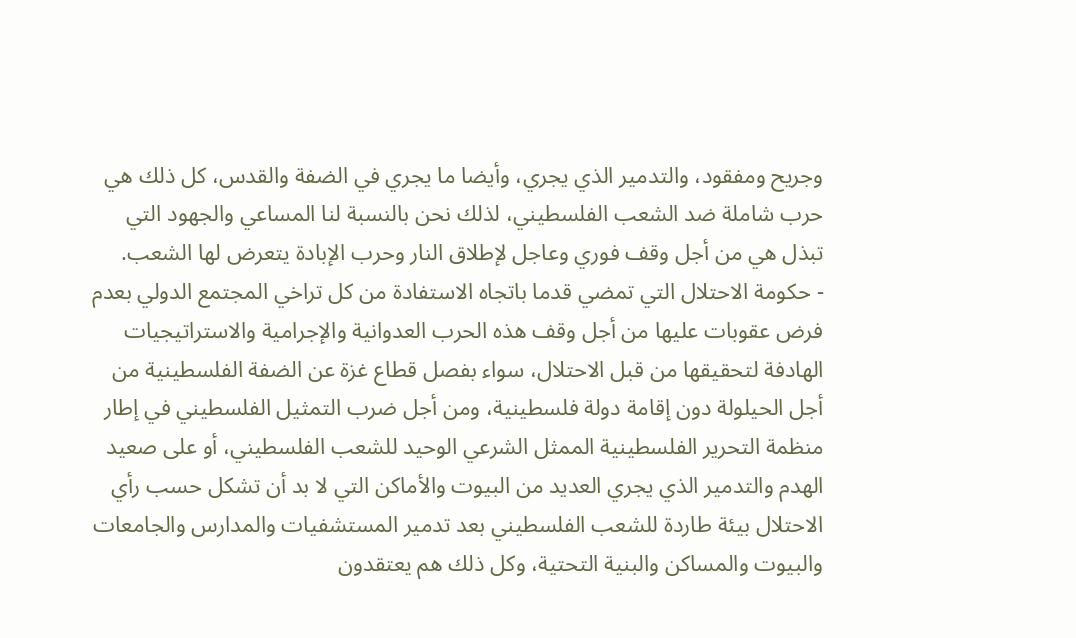وجريح ومفقود، والتدمير الذي يجري، وأيضا ما يجري في الضفة والقدس، كل ذلك هي حرب شاملة ضد الشعب الفلسطيني، لذلك نحن بالنسبة لنا المساعي والجهود التي تبذل هي من أجل وقف فوري وعاجل لإطلاق النار وحرب الإبادة يتعرض لها الشعب.
- حكومة الاحتلال التي تمضي قدما باتجاه الاستفادة من كل تراخي المجتمع الدولي بعدم فرض عقوبات عليها من أجل وقف هذه الحرب العدوانية والإجرامية والاستراتيجيات الهادفة لتحقيقها من قبل الاحتلال، سواء بفصل قطاع غزة عن الضفة الفلسطينية من أجل الحيلولة دون إقامة دولة فلسطينية، ومن أجل ضرب التمثيل الفلسطيني في إطار منظمة التحرير الفلسطينية الممثل الشرعي الوحيد للشعب الفلسطيني، أو على صعيد الهدم والتدمير الذي يجري العديد من البيوت والأماكن التي لا بد أن تشكل حسب رأي الاحتلال بيئة طاردة للشعب الفلسطيني بعد تدمير المستشفيات والمدارس والجامعات والبيوت والمساكن والبنية التحتية، وكل ذلك هم يعتقدون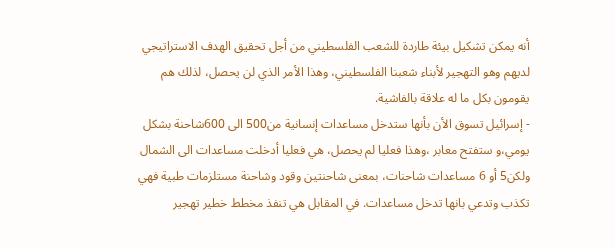أنه يمكن تشكيل بيئة طاردة للشعب الفلسطيني من أجل تحقيق الهدف الاستراتيجي لديهم وهو التهجير لأبناء شعبنا الفلسطيني، وهذا الأمر الذي لن يحصل، لذلك هم يقومون بكل ما له علاقة بالفاشية.
- إسرائيل تسوق الأن بأنها ستدخل مساعدات إنسانية من500 الى 600شاحنة بشكل يومي،و ستفتح معابر ،وهذا فعليا لم يحصل، هي فعليا أدخلت مساعدات الى الشمال ولكن5 أو 6 مساعدات شاحنات، بمعنى شاحنتين وقود وشاحنة مستلزمات طبية فهي تكذب وتدعي بانها تدخل مساعدات. في المقابل هي تنفذ مخطط خطير تهجير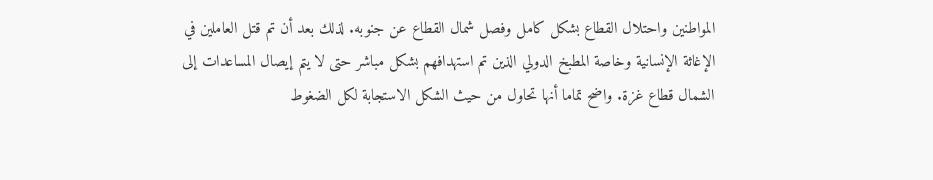المواطنين واحتلال القطاع بشكل كامل وفصل شمال القطاع عن جنوبه. لذلك بعد أن تم قتل العاملين في الإغاثة الإنسانية وخاصة المطبخ الدولي الذين تم استهدافهم بشكل مباشر حتى لا يتم إيصال المساعدات إلى الشمال قطاع غزة. واضح تماما أنها تحاول من حيث الشكل الاستجابة لكل الضغوط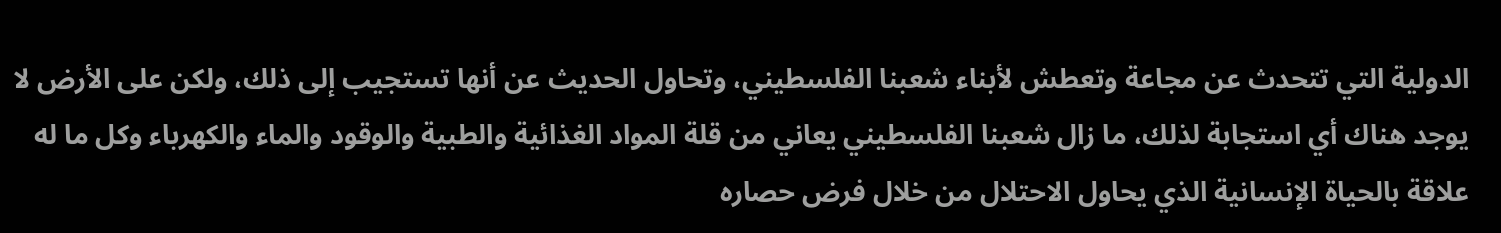الدولية التي تتحدث عن مجاعة وتعطش لأبناء شعبنا الفلسطيني، وتحاول الحديث عن أنها تستجيب إلى ذلك، ولكن على الأرض لا يوجد هناك أي استجابة لذلك، ما زال شعبنا الفلسطيني يعاني من قلة المواد الغذائية والطبية والوقود والماء والكهرباء وكل ما له علاقة بالحياة الإنسانية الذي يحاول الاحتلال من خلال فرض حصاره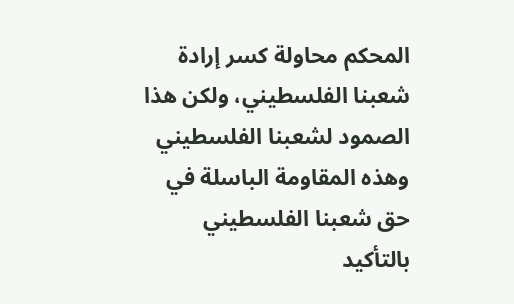المحكم محاولة كسر إرادة شعبنا الفلسطيني، ولكن هذا الصمود لشعبنا الفلسطيني وهذه المقاومة الباسلة في حق شعبنا الفلسطيني بالتأكيد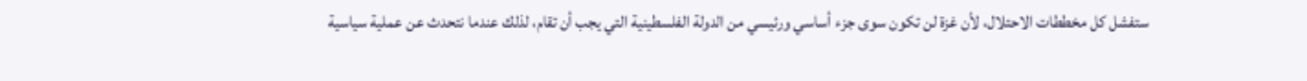ستفشل كل مخططات الاحتلال، لأن غزة لن تكون سوى جزء أساسي ورئيسي من الدولة الفلسطينية التي يجب أن تقام، لذلك عندما نتحدث عن عملية سياسية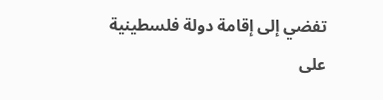تفضي إلى إقامة دولة فلسطينية على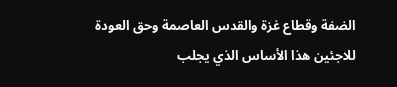الضفة وقطاع غزة والقدس العاصمة وحق العودة للاجئين هذا الأساس الذي يجلب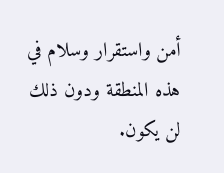أمن واستقرار وسلام في هذه المنطقة ودون ذلك لن يكون.